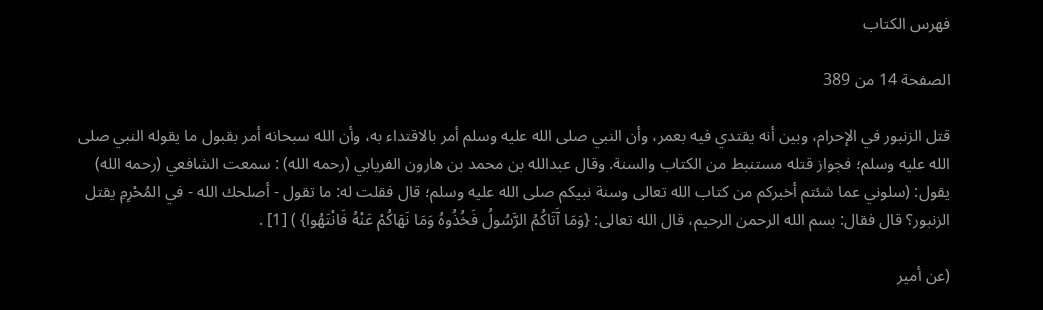فهرس الكتاب

الصفحة 14 من 389

قتل الزنبور في الإحرام، وبين أنه يقتدي فيه بعمر، وأن النبي صلى الله عليه وسلم أمر بالاقتداء به، وأن الله سبحانه أمر بقبول ما يقوله النبي صلى الله عليه وسلم؛ فجواز قتله مستنبط من الكتاب والسنة. وقال عبدالله بن محمد بن هارون الفريابي (رحمه الله) : سمعت الشافعي (رحمه الله) يقول: (سلوني عما شئتم أخبركم من كتاب الله تعالى وسنة نبيكم صلى الله عليه وسلم؛ قال فقلت له: ما تقول - أصلحك الله - في المُحْرِمِ يقتل الزنبور؟ قال فقال: بسم الله الرحمن الرحيم، قال الله تعالى: {وَمَا آَتَاكُمُ الرَّسُولُ فَخُذُوهُ وَمَا نَهَاكُمْ عَنْهُ فَانْتَهُوا} ) [1] .

(عن أمير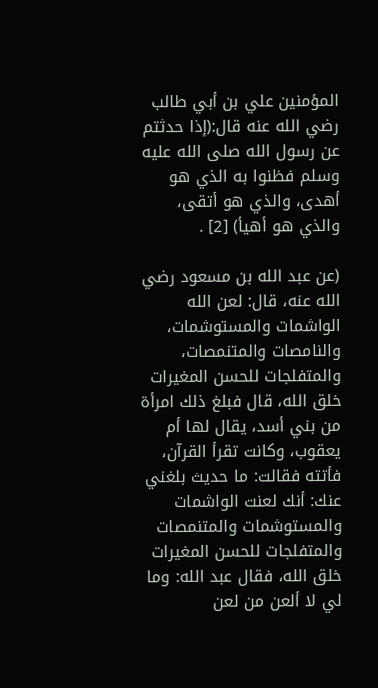المؤمنين علي بن أبي طالب رضي الله عنه قال:(إذا حدثتم عن رسول الله صلى الله عليه وسلم فظنوا به الذي هو أهدى، والذي هو أتقى، والذي هو أهيأ) [2] .

(عن عبد الله بن مسعود رضي الله عنه، قال: لعن الله الواشمات والمستوشمات، والنامصات والمتنمصات، والمتفلجات للحسن المغيرات خلق الله، قال فبلغ ذلك امرأة من بني أسد، يقال لها أم يعقوب، وكانت تقرأ القرآن، فأتته فقالت: ما حديث بلغني عنك: أنك لعنت الواشمات والمستوشمات والمتنمصات والمتفلجات للحسن المغيرات خلق الله، فقال عبد الله: وما لي لا ألعن من لعن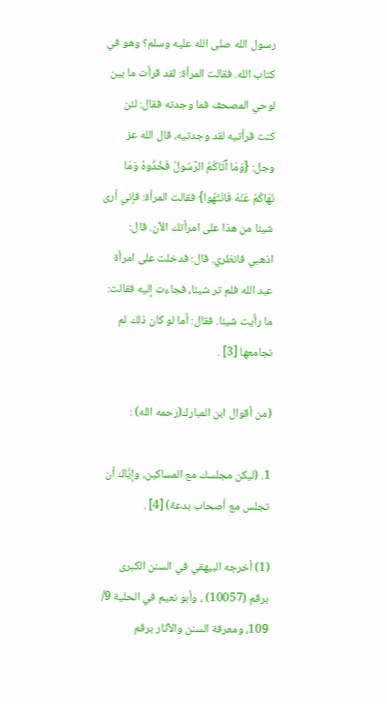رسول الله صلى الله عليه وسلم؟ وهو في كتاب الله. فقالت المرأة: لقد قرأت ما بين لوحي المصحف فما وجدته فقال: لئن كنت قرأتيه لقد وجدتيه، قال الله عز وجل: {وَمَا آَتَاكُمُ الرَّسُولُ فَخُذُوهُ وَمَا نَهَاكُمْ عَنْهُ فَانْتَهُوا} فقالت المرأة: فإني أرى شيئا من هذا على امرأتك الآن. قال: اذهبي فانظري. قال: فدخلت على امرأة عبد الله فلم تر شيئا، فجاءت إليه فقالت: ما رأيت شيئا. فقال: أما لو كان ذلك لم نجامعها [3] .

(من أقوال ابن المبارك(رحمه الله) :

1. (ليكن مجلسك مع المساكين، وإيَّاك أن تجلس مع أصحاب بدعة) [4] .

(1) أخرجه البيهقي في السنن الكبرى برقم (10057) ، وأبو نعيم في الحلية 9/ 109، ومعرفة السنن والآثار برقم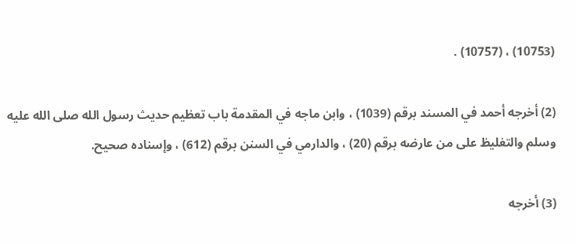(10753) ، (10757) .

(2) أخرجه أحمد في المسند برقم (1039) ، وابن ماجه في المقدمة باب تعظيم حديث رسول الله صلى الله عليه وسلم والتغليظ على من عارضه برقم (20) ، والدارمي في السنن برقم (612) ، وإسناده صحيح.

(3) أخرجه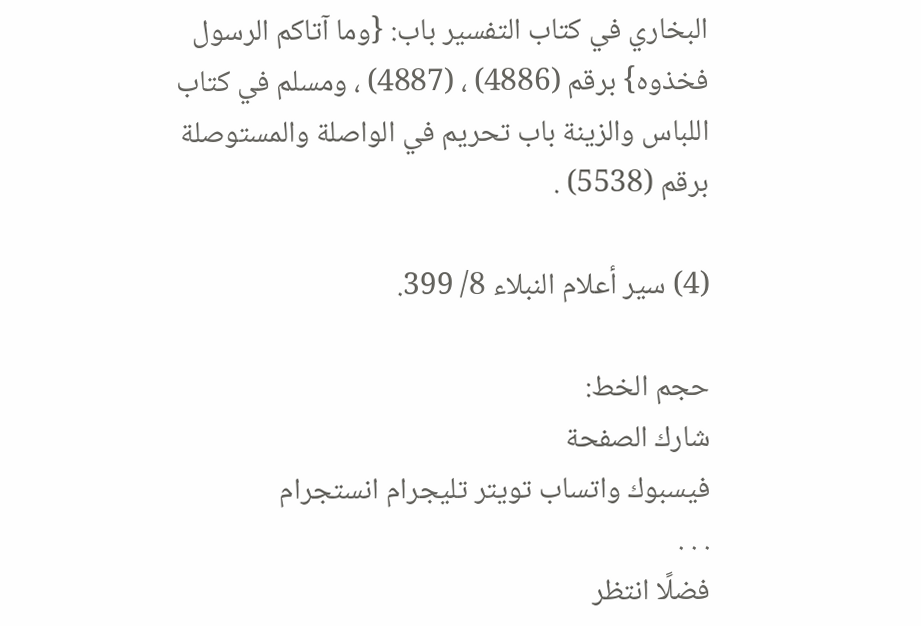البخاري في كتاب التفسير باب: {وما آتاكم الرسول فخذوه} برقم (4886) ، (4887) ، ومسلم في كتاب اللباس والزينة باب تحريم في الواصلة والمستوصلة برقم (5538) .

(4) سير أعلام النبلاء 8/ 399.

حجم الخط:
شارك الصفحة
فيسبوك واتساب تويتر تليجرام انستجرام
. . .
فضلًا انتظر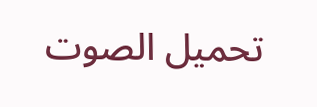تحميل الصوت